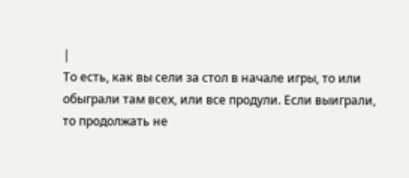|
То есть, как вы сели за стол в начале игры, то или обыграли там всех, или все продули. Если выиграли, то продолжать не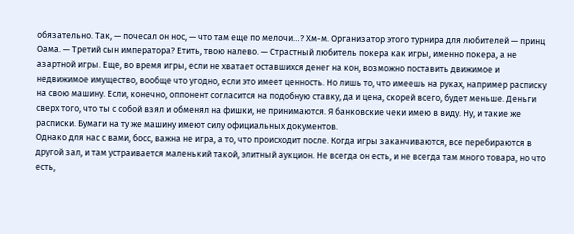обязательно. Так, — почесал он нос, — что там еще по мелочи…? Хм-м. Организатор этого турнира для любителей — принц Оама. — Третий сын императора? Етить, твою налево. — Страстный любитель покера как игры, именно покера, а не азартной игры. Еще, во время игры, если не хватает оставшихся денег на кон, возможно поставить движимое и недвижимое имущество, вообще что угодно, если это имеет ценность. Но лишь то, что имеешь на руках, например расписку на свою машину. Если, конечно, оппонент согласится на подобную ставку, да и цена, скорей всего, будет меньше. Деньги сверх того, что ты с собой взял и обменял на фишки, не принимаются. Я банковские чеки имею в виду. Ну, и такие же расписки. Бумаги на ту же машину имеют силу официальных документов.
Однако для нас с вами, босс, важна не игра, а то, что происходит после. Когда игры заканчиваются, все перебираются в другой зал, и там устраивается маленький такой, элитный аукцион. Не всегда он есть, и не всегда там много товара, но что есть,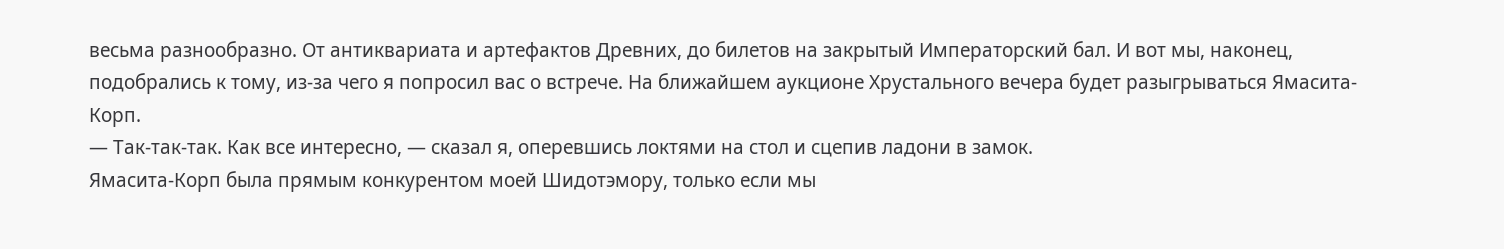весьма разнообразно. От антиквариата и артефактов Древних, до билетов на закрытый Императорский бал. И вот мы, наконец, подобрались к тому, из-за чего я попросил вас о встрече. На ближайшем аукционе Хрустального вечера будет разыгрываться Ямасита-Корп.
— Так-так-так. Как все интересно, — сказал я, оперевшись локтями на стол и сцепив ладони в замок.
Ямасита-Корп была прямым конкурентом моей Шидотэмору, только если мы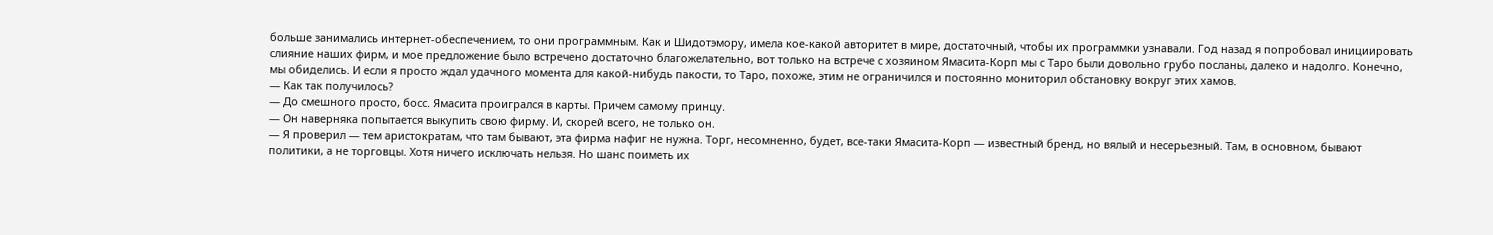больше занимались интернет-обеспечением, то они программным. Как и Шидотэмору, имела кое-какой авторитет в мире, достаточный, чтобы их программки узнавали. Год назад я попробовал инициировать слияние наших фирм, и мое предложение было встречено достаточно благожелательно, вот только на встрече с хозяином Ямасита-Корп мы с Таро были довольно грубо посланы, далеко и надолго. Конечно, мы обиделись. И если я просто ждал удачного момента для какой-нибудь пакости, то Таро, похоже, этим не ограничился и постоянно мониторил обстановку вокруг этих хамов.
— Как так получилось?
— До смешного просто, босс. Ямасита проигрался в карты. Причем самому принцу.
— Он наверняка попытается выкупить свою фирму. И, скорей всего, не только он.
— Я проверил — тем аристократам, что там бывают, эта фирма нафиг не нужна. Торг, несомненно, будет, все-таки Ямасита-Корп — известный бренд, но вялый и несерьезный. Там, в основном, бывают политики, а не торговцы. Хотя ничего исключать нельзя. Но шанс поиметь их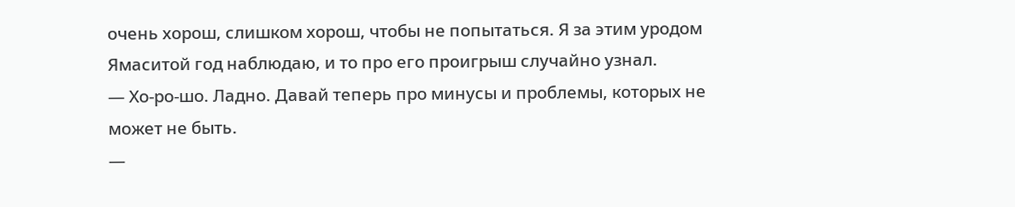очень хорош, слишком хорош, чтобы не попытаться. Я за этим уродом Ямаситой год наблюдаю, и то про его проигрыш случайно узнал.
— Хо-ро-шо. Ладно. Давай теперь про минусы и проблемы, которых не может не быть.
—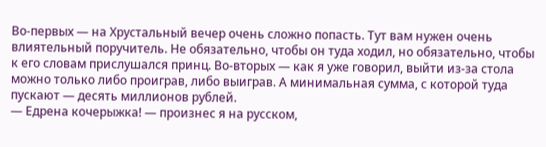Во-первых — на Хрустальный вечер очень сложно попасть. Тут вам нужен очень влиятельный поручитель. Не обязательно, чтобы он туда ходил, но обязательно, чтобы к его словам прислушался принц. Во-вторых — как я уже говорил, выйти из-за стола можно только либо проиграв, либо выиграв. А минимальная сумма, с которой туда пускают — десять миллионов рублей.
— Едрена кочерыжка! — произнес я на русском,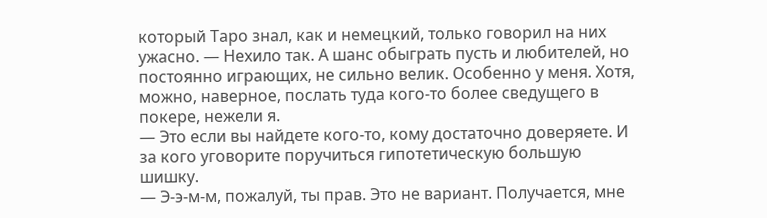который Таро знал, как и немецкий, только говорил на них ужасно. — Нехило так. А шанс обыграть пусть и любителей, но постоянно играющих, не сильно велик. Особенно у меня. Хотя, можно, наверное, послать туда кого-то более сведущего в покере, нежели я.
— Это если вы найдете кого-то, кому достаточно доверяете. И за кого уговорите поручиться гипотетическую большую шишку.
— Э-э-м-м, пожалуй, ты прав. Это не вариант. Получается, мне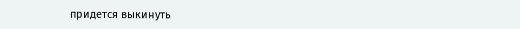придется выкинуть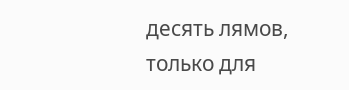десять лямов, только для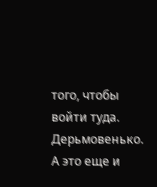того, чтобы войти туда. Дерьмовенько. А это еще и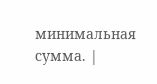минимальная сумма. |